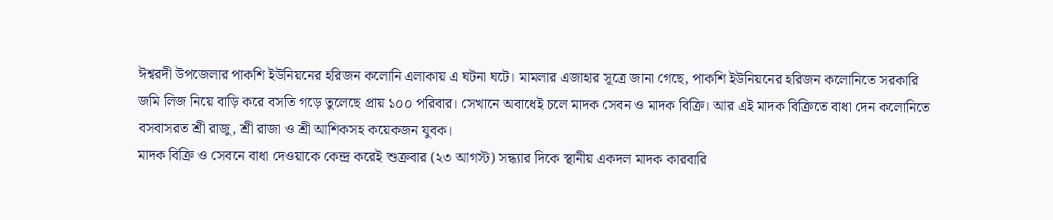ঈশ্বরদী উপজেলার পাকশি ইউনিয়নের হরিজন কলোনি এলাকায় এ ঘটনা ঘটে। মামলার এজাহার সূত্রে জানা গেছে, পাকশি ইউনিয়নের হরিজন কলোনিতে সরকারি জমি লিজ নিয়ে বাড়ি করে বসতি গড়ে তুলেছে প্রায় ১০০ পরিবার। সেখানে অবাধেই চলে মাদক সেবন ও মাদক বিক্রি। আর এই মাদক বিক্রিতে বাধা দেন কলোনিতে বসবাসরত শ্রী রাজু, শ্রী রাজা ও শ্রী আশিকসহ কয়েকজন যুবক।
মাদক বিক্রি ও সেবনে বাধা দেওয়াকে কেন্দ্র করেই শুক্রবার (২৩ আগস্ট) সন্ধ্যার দিকে স্থানীয় একদল মাদক কারবারি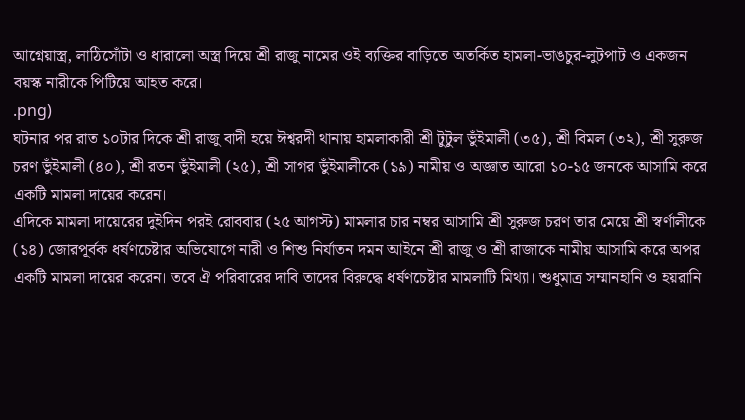আগ্নেয়াস্ত্র, লাঠিসোঁটা ও ধারালো অস্ত্র দিয়ে শ্রী রাজু নামের ওই ব্যক্তির বাড়িতে অতর্কিত হামলা-ভাঙচুর-লুটপাট ও একজন বয়স্ক নারীকে পিটিয়ে আহত করে।
.png)
ঘটনার পর রাত ১০টার দিকে শ্রী রাজু বাদী হয়ে ঈশ্বরদী থানায় হামলাকারী শ্রী টুটুল ভুঁইমালী (৩৫), শ্রী বিমল (৩২), শ্রী সুরুজ চরণ ভুঁইমালী (৪০), শ্রী রতন ভুঁইমালী (২৫), শ্রী সাগর ভুঁইমালীকে (১৯) নামীয় ও অজ্ঞাত আরো ১০-১৫ জনকে আসামি করে একটি মামলা দায়ের করেন।
এদিকে মামলা দায়েরের দুইদিন পরই রোববার (২৫ আগস্ট) মামলার চার নম্বর আসামি শ্রী সুরুজ চরণ তার মেয়ে শ্রী স্বর্ণালীকে (১৪) জোরপূর্বক ধর্ষণচেষ্টার অভিযোগে নারী ও শিশু নির্যাতন দমন আইনে শ্রী রাজু ও শ্রী রাজাকে নামীয় আসামি করে অপর একটি মামলা দায়ের করেন। তবে ঐ পরিবারের দাবি তাদের বিরুদ্ধে ধর্ষণচেষ্টার মামলাটি মিথ্যা। শুধুমাত্র সম্মানহানি ও হয়রানি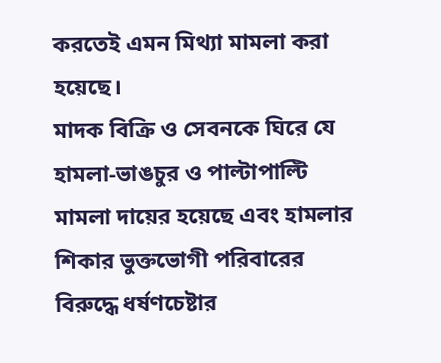করতেই এমন মিথ্যা মামলা করা হয়েছে।
মাদক বিক্রি ও সেবনকে ঘিরে যে হামলা-ভাঙচুর ও পাল্টাপাল্টি মামলা দায়ের হয়েছে এবং হামলার শিকার ভুক্তভোগী পরিবারের বিরুদ্ধে ধর্ষণচেষ্টার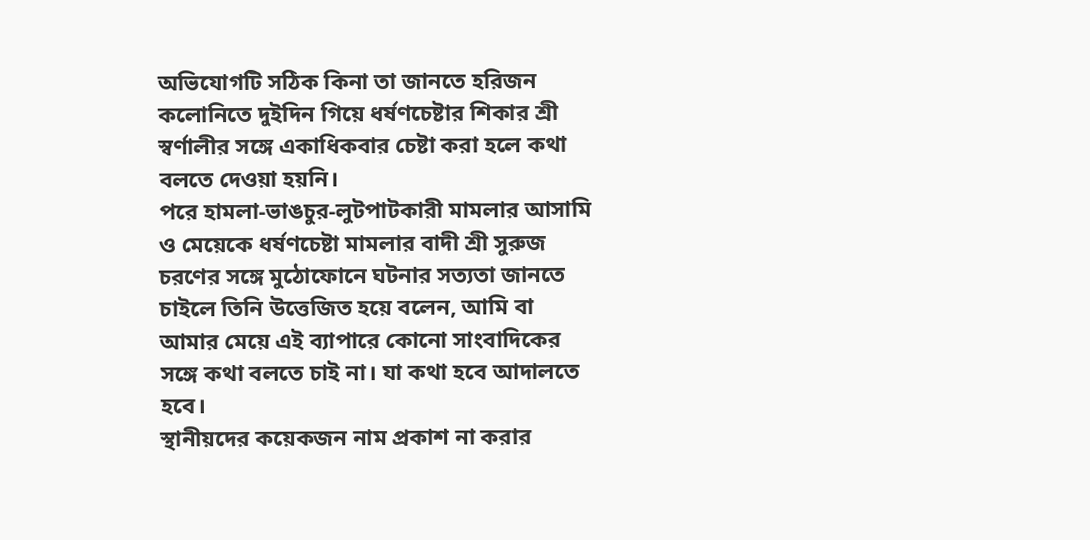অভিযোগটি সঠিক কিনা তা জানতে হরিজন কলোনিতে দুইদিন গিয়ে ধর্ষণচেষ্টার শিকার শ্রী স্বর্ণালীর সঙ্গে একাধিকবার চেষ্টা করা হলে কথা বলতে দেওয়া হয়নি।
পরে হামলা-ভাঙচুর-লুটপাটকারী মামলার আসামি ও মেয়েকে ধর্ষণচেষ্টা মামলার বাদী শ্রী সুরুজ চরণের সঙ্গে মুঠোফোনে ঘটনার সত্যতা জানতে চাইলে তিনি উত্তেজিত হয়ে বলেন, আমি বা আমার মেয়ে এই ব্যাপারে কোনো সাংবাদিকের সঙ্গে কথা বলতে চাই না। যা কথা হবে আদালতে হবে।
স্থানীয়দের কয়েকজন নাম প্রকাশ না করার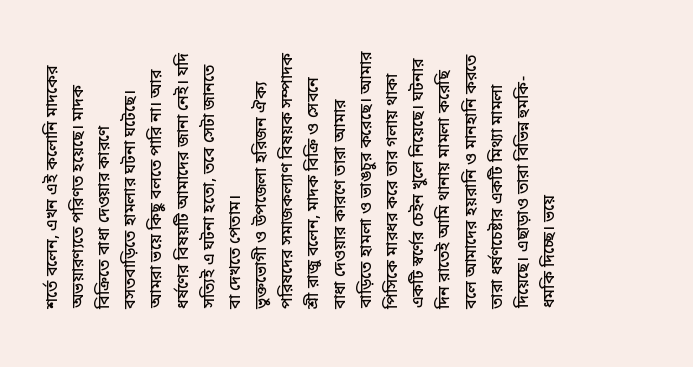শর্তে বলেন, এখন এই কলোনি মাদকের অভয়ারণ্যতে পরিণত হয়েছে। মাদক বিক্রিতে বাধা দেওয়ার কারণে বসতবাড়িতে হামলার ঘটনা ঘটেছে। আমরা ভয়ে কিছু বলতে পারি না। আর ধর্ষণের বিষয়টি আমাদের জানা নেই। যদি সত্যিই এ ঘটনা হতো, তবে সেটা জানতে বা দেখতে পেতাম।
ভুক্তভোগী ও উপজেলা হরিজন ঐক্য পরিষদের সমাজকল্যাণ বিষয়ক সম্পাদক শ্রী রাজু বলেন, মাদক বিক্রি ও সেবনে বাধা দেওয়ার কারণে তারা আমার বাড়িতে হামলা ও ভাঙচুর করেছে। আমার পিসিকে মারধর করে তার গলায় থাকা একটি স্বর্ণের চেইন খুলে নিয়েছে। ঘটনার দিন রাতেই আমি থানায় মামলা করেছি বলে আমাদের হয়রানি ও মানহানি করতে তারা ধর্ষণচেষ্টার একটি মিথ্যা মামলা দিয়েছে। এছাড়াও তারা বিভিন্ন হুমকি-ধমকি দিচ্ছে। ভয়ে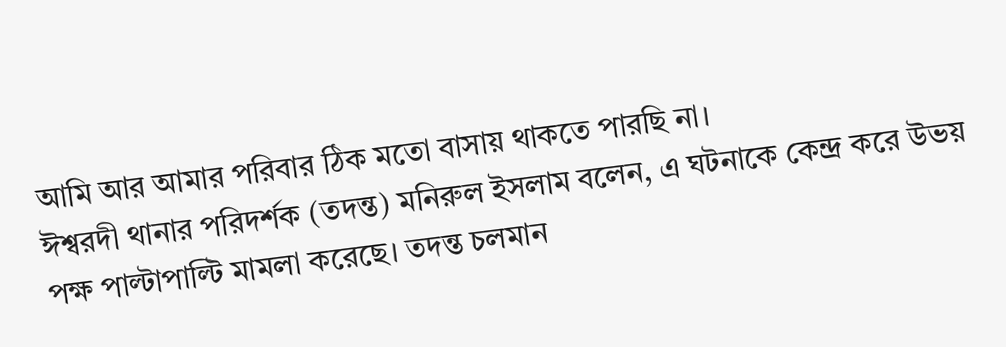আমি আর আমার পরিবার ঠিক মতো বাসায় থাকতে পারছি না।
ঈশ্বরদী থানার পরিদর্শক (তদন্ত) মনিরুল ইসলাম বলেন, এ ঘটনাকে কেন্দ্র করে উভয় পক্ষ পাল্টাপাল্টি মামলা করেছে। তদন্ত চলমান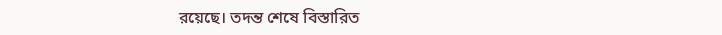রয়েছে। তদন্ত শেষে বিস্তারিত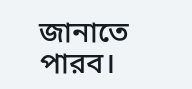জানাতে পারব।